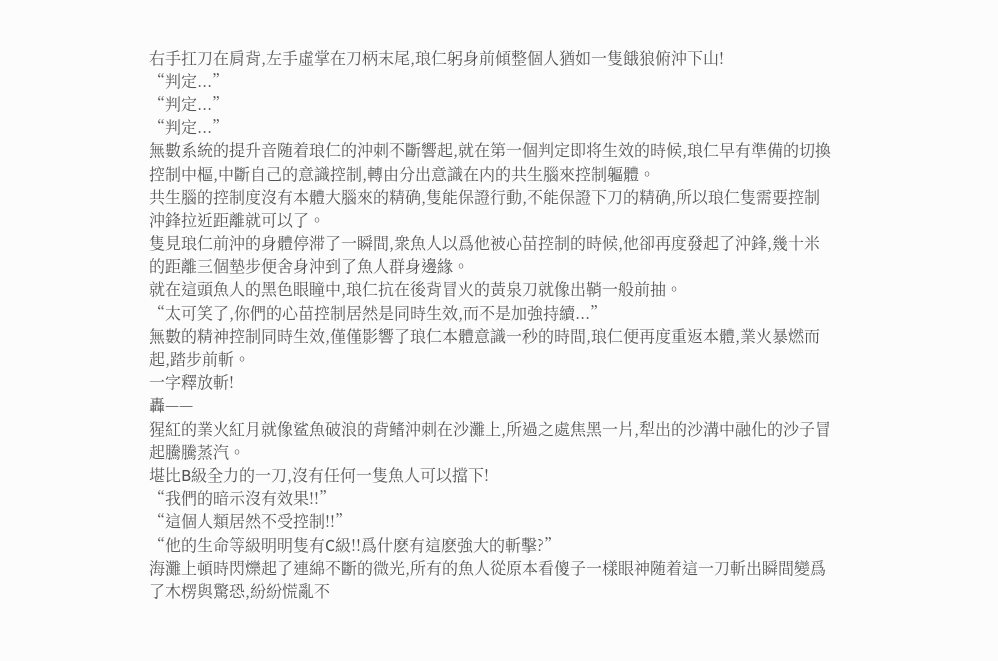右手扛刀在肩背,左手虛掌在刀柄末尾,琅仁躬身前傾整個人猶如一隻餓狼俯沖下山!
“判定...”
“判定...”
“判定...”
無數系統的提升音随着琅仁的沖刺不斷響起,就在第一個判定即将生效的時候,琅仁早有準備的切換控制中樞,中斷自己的意識控制,轉由分出意識在内的共生腦來控制軀體。
共生腦的控制度沒有本體大腦來的精确,隻能保證行動,不能保證下刀的精确,所以琅仁隻需要控制沖鋒拉近距離就可以了。
隻見琅仁前沖的身體停滞了一瞬間,衆魚人以爲他被心苗控制的時候,他卻再度發起了沖鋒,幾十米的距離三個墊步便舍身沖到了魚人群身邊緣。
就在這頭魚人的黑色眼瞳中,琅仁抗在後背冒火的黃泉刀就像出鞘一般前抽。
“太可笑了,你們的心苗控制居然是同時生效,而不是加強持續...”
無數的精神控制同時生效,僅僅影響了琅仁本體意識一秒的時間,琅仁便再度重返本體,業火暴燃而起,踏步前斬。
一字釋放斬!
轟——
猩紅的業火紅月就像鲨魚破浪的背鳍沖刺在沙灘上,所過之處焦黑一片,犁出的沙溝中融化的沙子冒起騰騰蒸汽。
堪比B級全力的一刀,沒有任何一隻魚人可以擋下!
“我們的暗示沒有效果!!”
“這個人類居然不受控制!!”
“他的生命等級明明隻有C級!!爲什麽有這麽強大的斬擊?”
海灘上頓時閃爍起了連綿不斷的微光,所有的魚人從原本看傻子一樣眼神随着這一刀斬出瞬間變爲了木楞與驚恐,紛紛慌亂不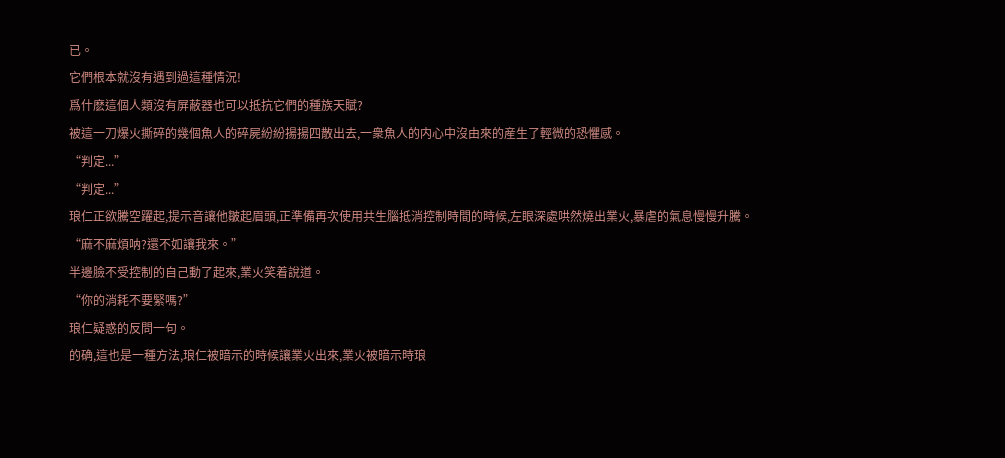已。
它們根本就沒有遇到過這種情況!
爲什麽這個人類沒有屏蔽器也可以抵抗它們的種族天賦?
被這一刀爆火撕碎的幾個魚人的碎屍紛紛揚揚四散出去,一衆魚人的内心中沒由來的産生了輕微的恐懼感。
“判定...”
“判定...”
琅仁正欲騰空躍起,提示音讓他皺起眉頭,正準備再次使用共生腦抵消控制時間的時候,左眼深處哄然燒出業火,暴虐的氣息慢慢升騰。
“麻不麻煩呐?還不如讓我來。”
半邊臉不受控制的自己動了起來,業火笑着說道。
“你的消耗不要緊嗎?”
琅仁疑惑的反問一句。
的确,這也是一種方法,琅仁被暗示的時候讓業火出來,業火被暗示時琅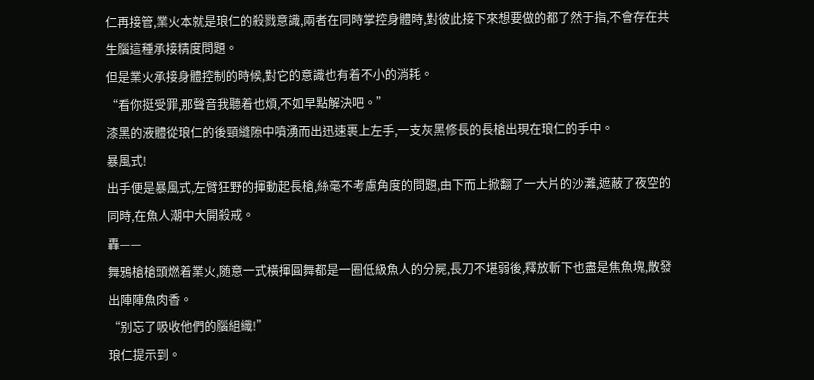仁再接管,業火本就是琅仁的殺戮意識,兩者在同時掌控身體時,對彼此接下來想要做的都了然于指,不會存在共生腦這種承接精度問題。
但是業火承接身體控制的時候,對它的意識也有着不小的消耗。
“看你挺受罪,那聲音我聽着也煩,不如早點解決吧。”
漆黑的液體從琅仁的後頸縫隙中噴湧而出迅速裹上左手,一支灰黑修長的長槍出現在琅仁的手中。
暴風式!
出手便是暴風式,左臂狂野的揮動起長槍,絲毫不考慮角度的問題,由下而上掀翻了一大片的沙灘,遮蔽了夜空的同時,在魚人潮中大開殺戒。
轟——
舞鴉槍槍頭燃着業火,随意一式橫揮圓舞都是一圈低級魚人的分屍,長刀不堪弱後,釋放斬下也盡是焦魚塊,散發出陣陣魚肉香。
“别忘了吸收他們的腦組織!”
琅仁提示到。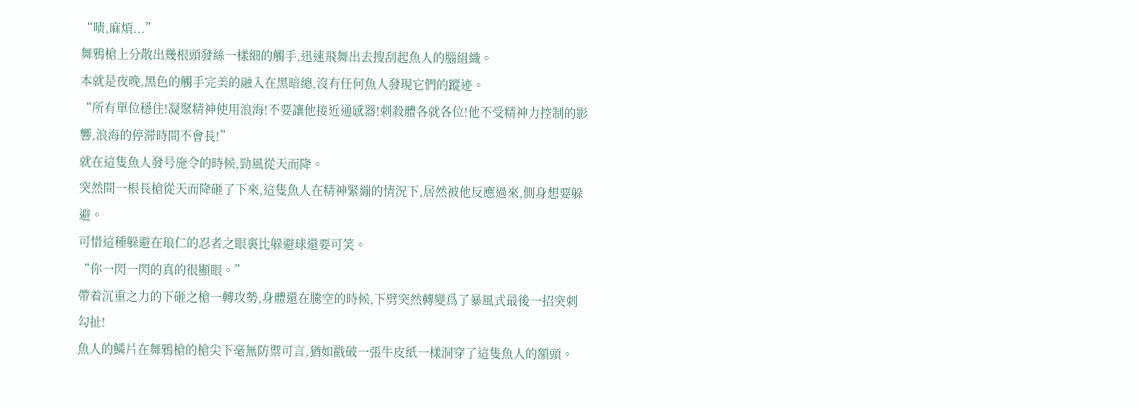“啧,麻煩...”
舞鴉槍上分散出幾根頭發絲一樣細的觸手,迅速飛舞出去搜刮起魚人的腦組織。
本就是夜晚,黑色的觸手完美的融入在黑暗總,沒有任何魚人發現它們的蹤迹。
“所有單位穩住!凝聚精神使用浪海!不要讓他接近通感器!刺殺體各就各位!他不受精神力控制的影響,浪海的停滞時間不會長!”
就在這隻魚人發号施令的時候,勁風從天而降。
突然間一根長槍從天而降砸了下來,這隻魚人在精神緊繃的情況下,居然被他反應過來,側身想要躲避。
可惜這種躲避在琅仁的忍者之眼裏比躲避球還要可笑。
“你一閃一閃的真的很顯眼。”
帶着沉重之力的下砸之槍一轉攻勢,身體還在騰空的時候,下劈突然轉變爲了暴風式最後一招突刺勾扯!
魚人的鱗片在舞鴉槍的槍尖下毫無防禦可言,猶如戳破一張牛皮紙一樣洞穿了這隻魚人的額頭。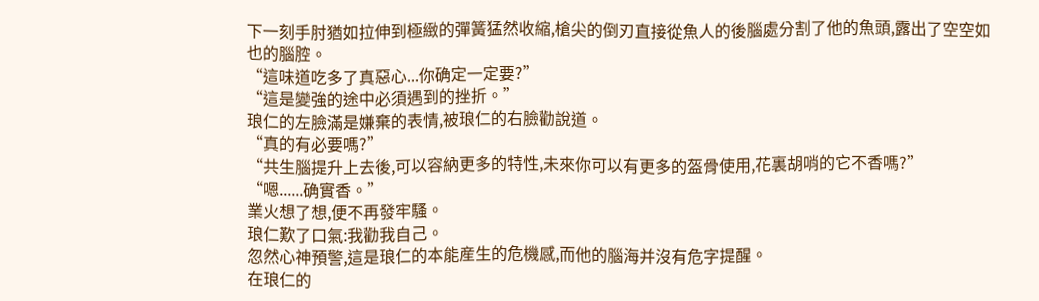下一刻手肘猶如拉伸到極緻的彈簧猛然收縮,槍尖的倒刃直接從魚人的後腦處分割了他的魚頭,露出了空空如也的腦腔。
“這味道吃多了真惡心...你确定一定要?”
“這是變強的途中必須遇到的挫折。”
琅仁的左臉滿是嫌棄的表情,被琅仁的右臉勸說道。
“真的有必要嗎?”
“共生腦提升上去後,可以容納更多的特性,未來你可以有更多的盔骨使用,花裏胡哨的它不香嗎?”
“嗯......确實香。”
業火想了想,便不再發牢騷。
琅仁歎了口氣:我勸我自己。
忽然心神預警,這是琅仁的本能産生的危機感,而他的腦海并沒有危字提醒。
在琅仁的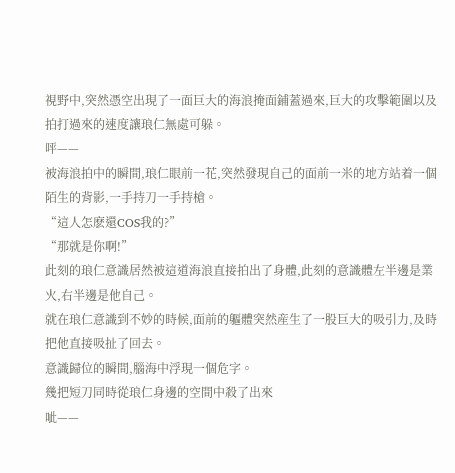視野中,突然憑空出現了一面巨大的海浪掩面鋪蓋過來,巨大的攻擊範圍以及拍打過來的速度讓琅仁無處可躲。
呯——
被海浪拍中的瞬間,琅仁眼前一花,突然發現自己的面前一米的地方站着一個陌生的背影,一手持刀一手持槍。
“這人怎麽還COS我的?”
“那就是你啊!”
此刻的琅仁意識居然被這道海浪直接拍出了身體,此刻的意識體左半邊是業火,右半邊是他自己。
就在琅仁意識到不妙的時候,面前的軀體突然産生了一股巨大的吸引力,及時把他直接吸扯了回去。
意識歸位的瞬間,腦海中浮現一個危字。
幾把短刀同時從琅仁身邊的空間中殺了出來
呲——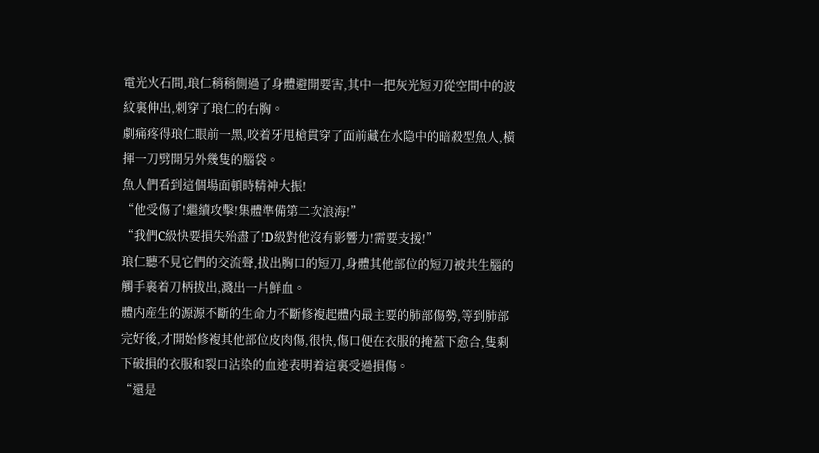電光火石間,琅仁稍稍側過了身體避開要害,其中一把灰光短刃從空間中的波紋裏伸出,刺穿了琅仁的右胸。
劇痛疼得琅仁眼前一黑,咬着牙甩槍貫穿了面前藏在水隐中的暗殺型魚人,橫揮一刀劈開另外幾隻的腦袋。
魚人們看到這個場面頓時精神大振!
“他受傷了!繼續攻擊!集體準備第二次浪海!”
“我們C級快要損失殆盡了!D級對他沒有影響力!需要支援!”
琅仁聽不見它們的交流聲,拔出胸口的短刀,身體其他部位的短刀被共生腦的觸手裹着刀柄拔出,濺出一片鮮血。
體内産生的源源不斷的生命力不斷修複起體内最主要的肺部傷勢,等到肺部完好後,才開始修複其他部位皮肉傷,很快,傷口便在衣服的掩蓋下愈合,隻剩下破損的衣服和裂口沾染的血迹表明着這裏受過損傷。
“還是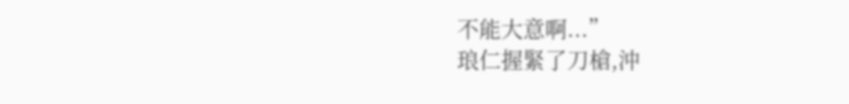不能大意啊...”
琅仁握緊了刀槍,沖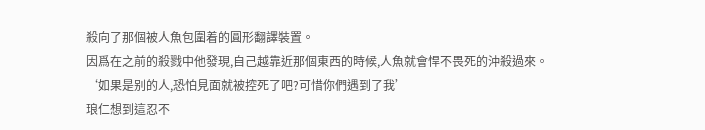殺向了那個被人魚包圍着的圓形翻譯裝置。
因爲在之前的殺戮中他發現,自己越靠近那個東西的時候,人魚就會悍不畏死的沖殺過來。
‘如果是别的人,恐怕見面就被控死了吧?可惜你們遇到了我’
琅仁想到這忍不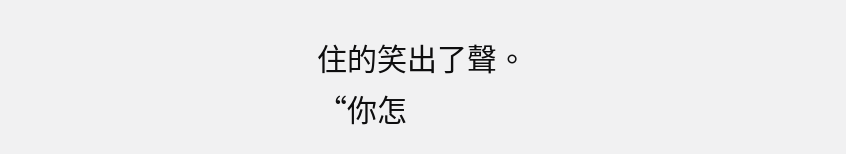住的笑出了聲。
“你怎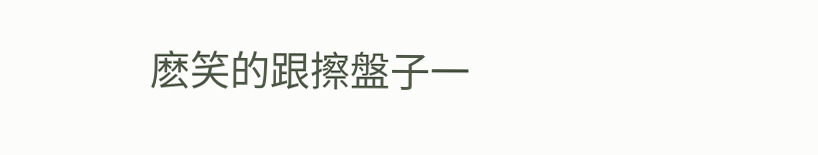麽笑的跟擦盤子一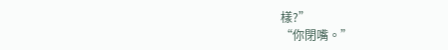樣?”
“你閉嘴。”